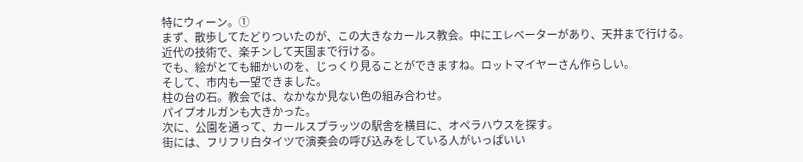特にウィーン。①
まず、散歩してたどりついたのが、この大きなカールス教会。中にエレベーターがあり、天井まで行ける。
近代の技術で、楽チンして天国まで行ける。
でも、絵がとても細かいのを、じっくり見ることができますね。ロットマイヤーさん作らしい。
そして、市内も一望できました。
柱の台の石。教会では、なかなか見ない色の組み合わせ。
パイプオルガンも大きかった。
次に、公園を通って、カールスプラッツの駅舎を横目に、オペラハウスを探す。
街には、フリフリ白タイツで演奏会の呼び込みをしている人がいっぱいい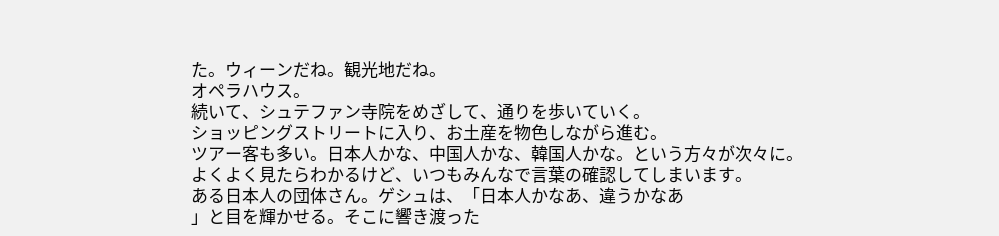た。ウィーンだね。観光地だね。
オペラハウス。
続いて、シュテファン寺院をめざして、通りを歩いていく。
ショッピングストリートに入り、お土産を物色しながら進む。
ツアー客も多い。日本人かな、中国人かな、韓国人かな。という方々が次々に。
よくよく見たらわかるけど、いつもみんなで言葉の確認してしまいます。
ある日本人の団体さん。ゲシュは、「日本人かなあ、違うかなあ
」と目を輝かせる。そこに響き渡った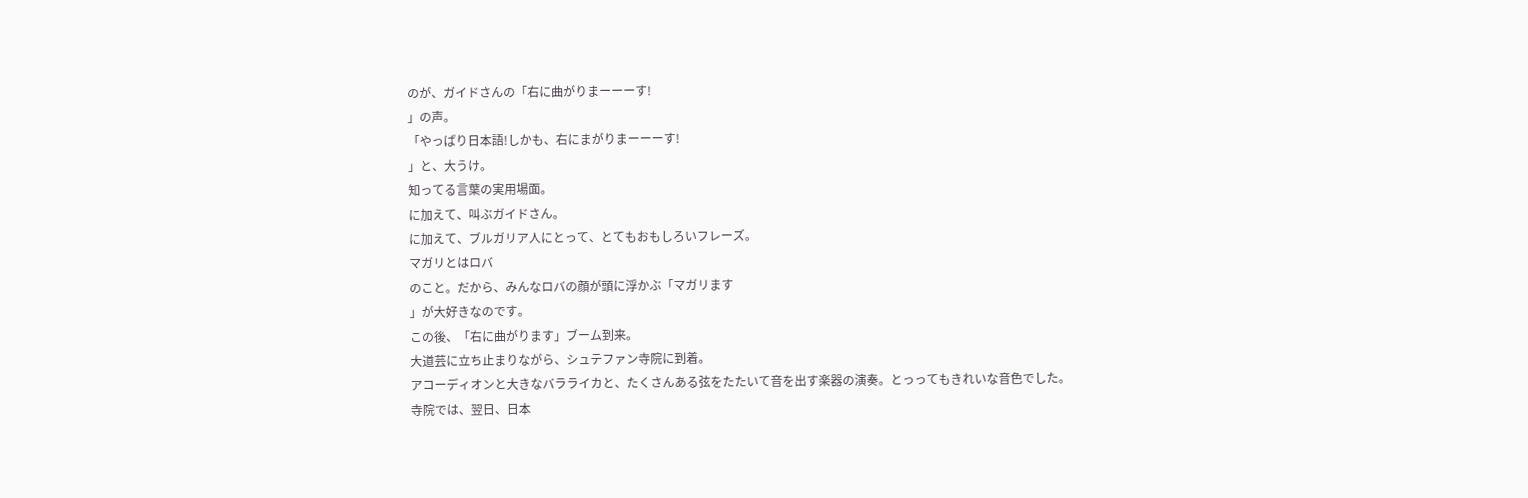のが、ガイドさんの「右に曲がりまーーーす!
」の声。
「やっぱり日本語!しかも、右にまがりまーーーす!
」と、大うけ。
知ってる言葉の実用場面。
に加えて、叫ぶガイドさん。
に加えて、ブルガリア人にとって、とてもおもしろいフレーズ。
マガリとはロバ
のこと。だから、みんなロバの顔が頭に浮かぶ「マガリます
」が大好きなのです。
この後、「右に曲がります」ブーム到来。
大道芸に立ち止まりながら、シュテファン寺院に到着。
アコーディオンと大きなバラライカと、たくさんある弦をたたいて音を出す楽器の演奏。とっってもきれいな音色でした。
寺院では、翌日、日本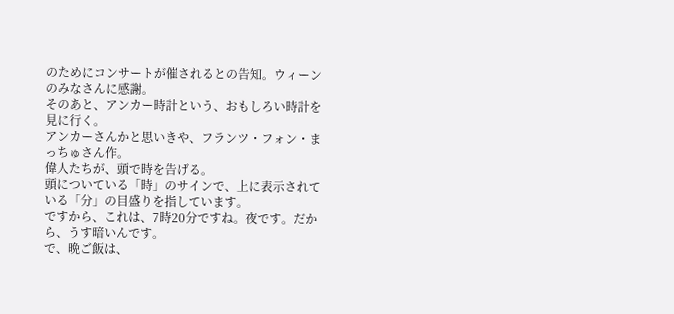のためにコンサートが催されるとの告知。ウィーンのみなさんに感謝。
そのあと、アンカー時計という、おもしろい時計を見に行く。
アンカーさんかと思いきや、フランツ・フォン・まっちゅさん作。
偉人たちが、頭で時を告げる。
頭についている「時」のサインで、上に表示されている「分」の目盛りを指しています。
ですから、これは、7時20分ですね。夜です。だから、うす暗いんです。
で、晩ご飯は、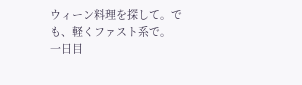ウィーン料理を探して。でも、軽くファスト系で。
一日目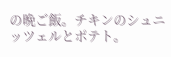の晩ご飯。チキンのシュニッツェルとポテト。